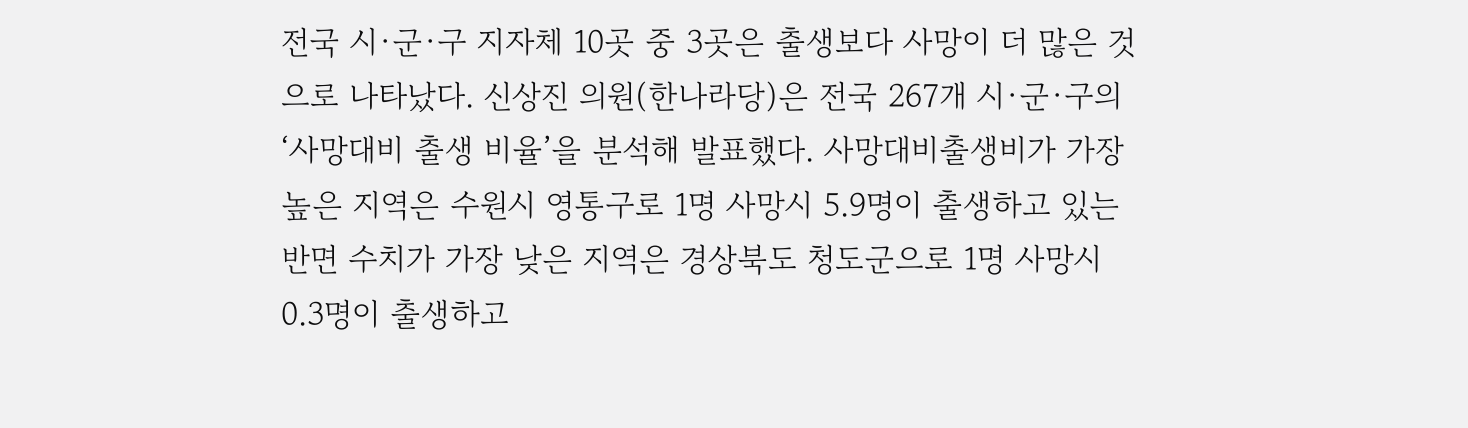전국 시·군·구 지자체 10곳 중 3곳은 출생보다 사망이 더 많은 것으로 나타났다. 신상진 의원(한나라당)은 전국 267개 시·군·구의 ‘사망대비 출생 비율’을 분석해 발표했다. 사망대비출생비가 가장 높은 지역은 수원시 영통구로 1명 사망시 5.9명이 출생하고 있는 반면 수치가 가장 낮은 지역은 경상북도 청도군으로 1명 사망시 0.3명이 출생하고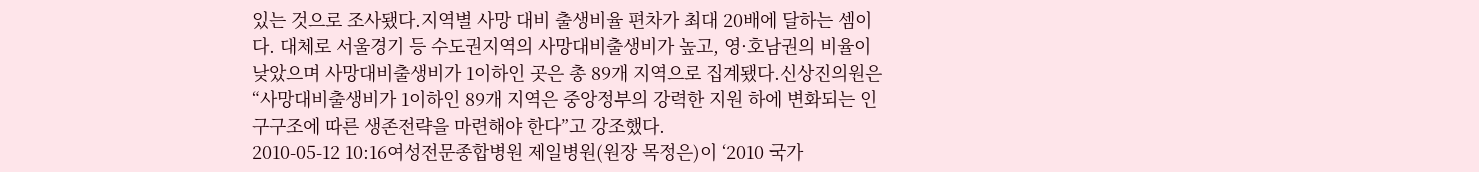있는 것으로 조사됐다.지역별 사망 대비 출생비율 편차가 최대 20배에 달하는 셈이다. 대체로 서울경기 등 수도권지역의 사망대비출생비가 높고, 영·호남권의 비율이 낮았으며 사망대비출생비가 1이하인 곳은 총 89개 지역으로 집계됐다.신상진의원은 “사망대비출생비가 1이하인 89개 지역은 중앙정부의 강력한 지원 하에 변화되는 인구구조에 따른 생존전략을 마련해야 한다”고 강조했다.
2010-05-12 10:16여성전문종합병원 제일병원(원장 목정은)이 ‘2010 국가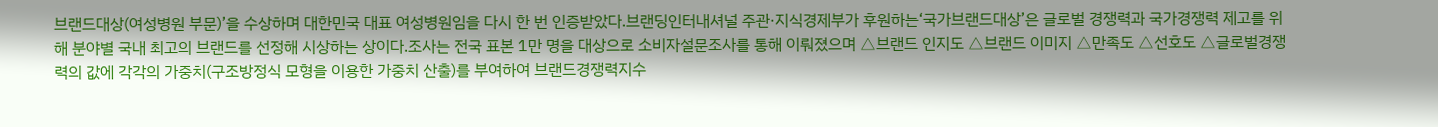브랜드대상(여성병원 부문)’을 수상하며 대한민국 대표 여성병원임을 다시 한 번 인증받았다.브랜딩인터내셔널 주관·지식경제부가 후원하는‘국가브랜드대상’은 글로벌 경쟁력과 국가경쟁력 제고를 위해 분야별 국내 최고의 브랜드를 선정해 시상하는 상이다.조사는 전국 표본 1만 명을 대상으로 소비자설문조사를 통해 이뤄졌으며 △브랜드 인지도 △브랜드 이미지 △만족도 △선호도 △글로벌경쟁력의 값에 각각의 가중치(구조방정식 모형을 이용한 가중치 산출)를 부여하여 브랜드경쟁력지수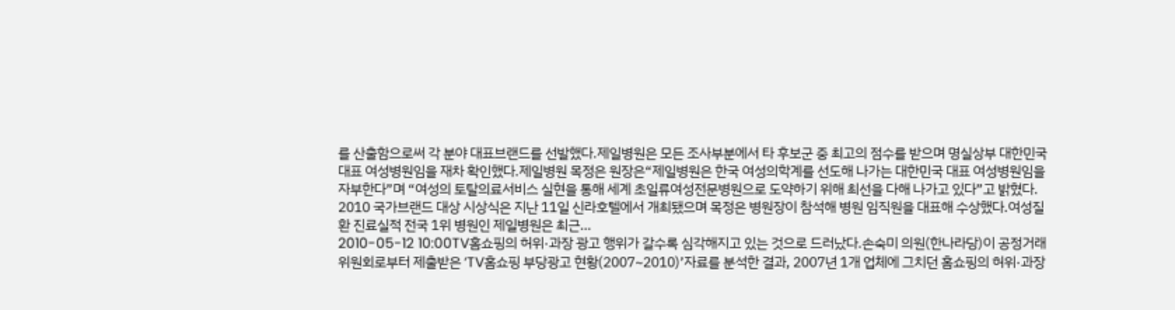를 산출함으로써 각 분야 대표브랜드를 선발했다.제일병원은 모든 조사부분에서 타 후보군 중 최고의 점수를 받으며 명실상부 대한민국 대표 여성병원임을 재차 확인했다.제일병원 목정은 원장은“제일병원은 한국 여성의학계를 선도해 나가는 대한민국 대표 여성병원임을 자부한다”며 “여성의 토탈의료서비스 실현을 통해 세계 초일류여성전문병원으로 도약하기 위해 최선을 다해 나가고 있다”고 밝혔다. 2010 국가브랜드 대상 시상식은 지난 11일 신라호텔에서 개최됐으며 목정은 병원장이 참석해 병원 임직원을 대표해 수상했다.여성질환 진료실적 전국 1위 병원인 제일병원은 최근…
2010-05-12 10:00TV홈쇼핑의 허위·과장 광고 행위가 갈수록 심각해지고 있는 것으로 드러났다.손숙미 의원(한나라당)이 공정거래위원회로부터 제출받은 ‘TV홈쇼핑 부당광고 현황(2007~2010)’자료를 분석한 결과, 2007년 1개 업체에 그치던 홈쇼핑의 허위·과장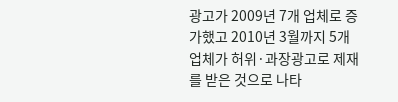광고가 2009년 7개 업체로 증가했고 2010년 3월까지 5개 업체가 허위·과장광고로 제재를 받은 것으로 나타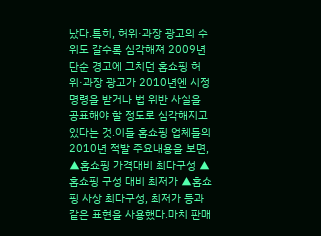났다.특히, 허위·과장 광고의 수위도 갈수록 심각해져 2009년 단순 경고에 그치던 홈쇼핑 허위·과장 광고가 2010년엔 시정명령을 받거나 법 위반 사실을 공표해야 할 정도로 심각해지고 있다는 것.이들 홈쇼핑 업체들의 2010년 적발 주요내용을 보면, ▲홈쇼핑 가격대비 최다구성 ▲홈쇼핑 구성 대비 최저가 ▲홈쇼핑 사상 최다구성, 최저가 등과 같은 표현을 사용했다.마치 판매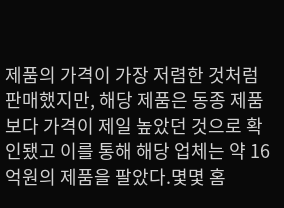제품의 가격이 가장 저렴한 것처럼 판매했지만, 해당 제품은 동종 제품보다 가격이 제일 높았던 것으로 확인됐고 이를 통해 해당 업체는 약 16억원의 제품을 팔았다.몇몇 홈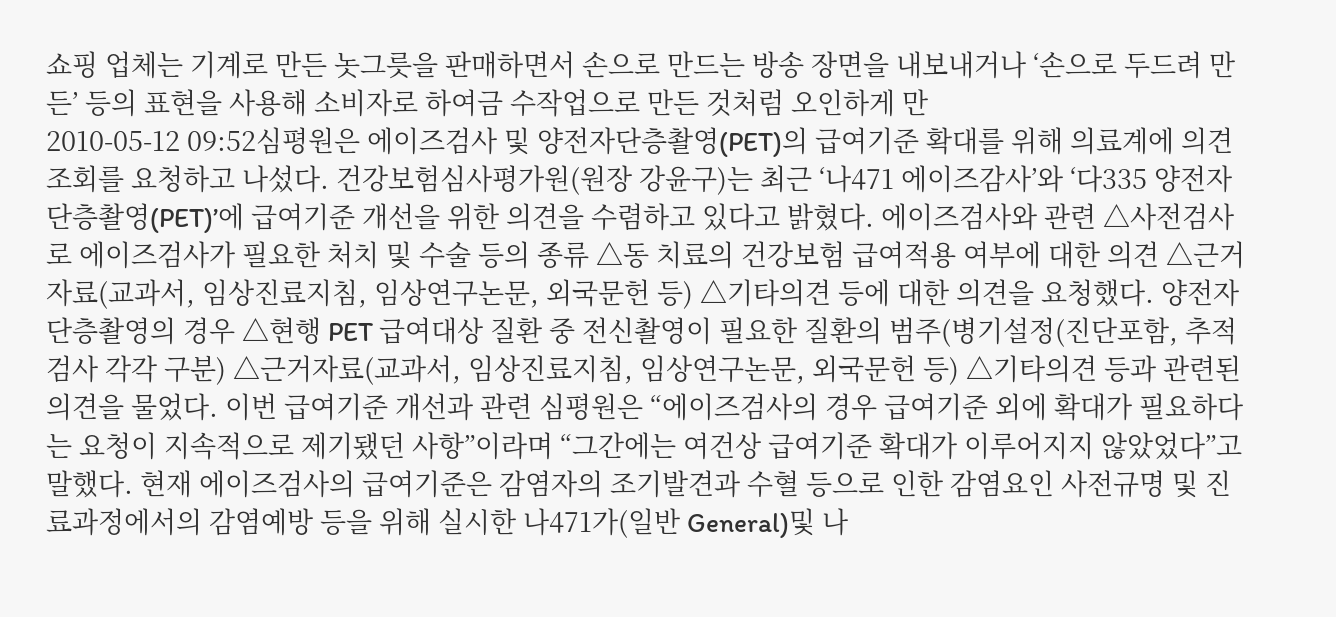쇼핑 업체는 기계로 만든 놋그릇을 판매하면서 손으로 만드는 방송 장면을 내보내거나 ‘손으로 두드려 만든’ 등의 표현을 사용해 소비자로 하여금 수작업으로 만든 것처럼 오인하게 만
2010-05-12 09:52심평원은 에이즈검사 및 양전자단층촬영(PET)의 급여기준 확대를 위해 의료계에 의견조회를 요청하고 나섰다. 건강보험심사평가원(원장 강윤구)는 최근 ‘나471 에이즈감사’와 ‘다335 양전자단층촬영(PET)’에 급여기준 개선을 위한 의견을 수렴하고 있다고 밝혔다. 에이즈검사와 관련 △사전검사로 에이즈검사가 필요한 처치 및 수술 등의 종류 △동 치료의 건강보험 급여적용 여부에 대한 의견 △근거자료(교과서, 임상진료지침, 임상연구논문, 외국문헌 등) △기타의견 등에 대한 의견을 요청했다. 양전자단층촬영의 경우 △현행 PET 급여대상 질환 중 전신촬영이 필요한 질환의 범주(병기설정(진단포함, 추적검사 각각 구분) △근거자료(교과서, 임상진료지침, 임상연구논문, 외국문헌 등) △기타의견 등과 관련된 의견을 물었다. 이번 급여기준 개선과 관련 심평원은 “에이즈검사의 경우 급여기준 외에 확대가 필요하다는 요청이 지속적으로 제기됐던 사항”이라며 “그간에는 여건상 급여기준 확대가 이루어지지 않았었다”고 말했다. 현재 에이즈검사의 급여기준은 감염자의 조기발견과 수혈 등으로 인한 감염요인 사전규명 및 진료과정에서의 감염예방 등을 위해 실시한 나471가(일반 General)및 나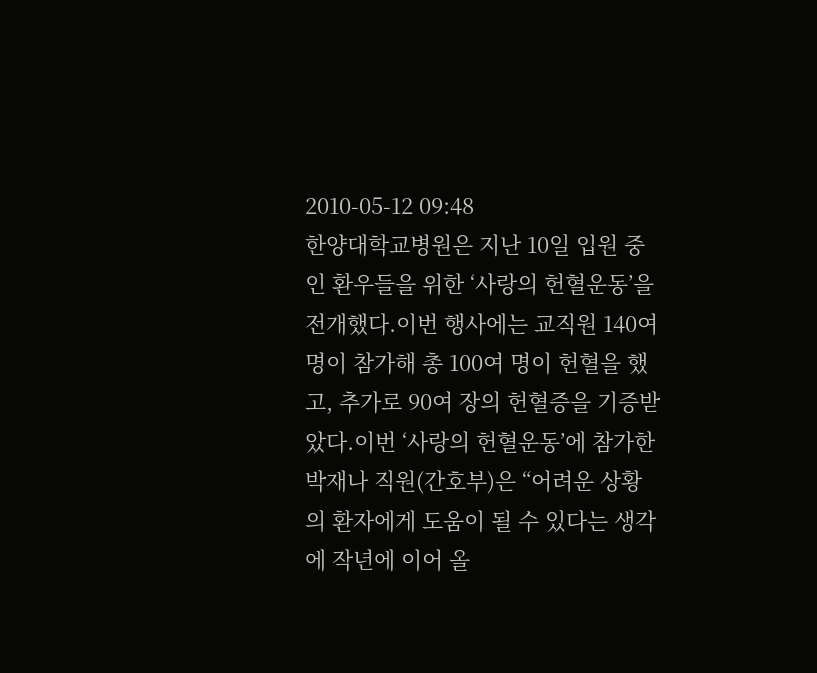2010-05-12 09:48
한양대학교병원은 지난 10일 입원 중인 환우들을 위한 ‘사랑의 헌혈운동’을 전개했다.이번 행사에는 교직원 140여 명이 참가해 총 100여 명이 헌혈을 했고, 추가로 90여 장의 헌혈증을 기증받았다.이번 ‘사랑의 헌혈운동’에 참가한 박재나 직원(간호부)은 “어려운 상황의 환자에게 도움이 될 수 있다는 생각에 작년에 이어 올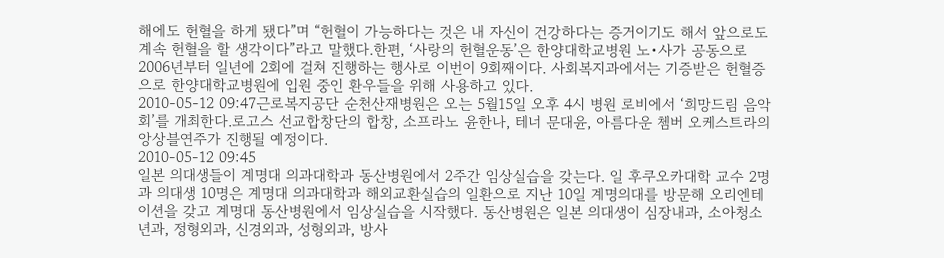해에도 헌혈을 하게 됐다”며 “헌혈이 가능하다는 것은 내 자신이 건강하다는 증거이기도 해서 앞으로도 계속 헌혈을 할 생각이다”라고 말했다.한편, ‘사랑의 헌혈운동’은 한양대학교병원 노•사가 공동으로 2006년부터 일년에 2회에 걸쳐 진행하는 행사로 이번이 9회째이다. 사회복지과에서는 기증받은 헌혈증으로 한양대학교병원에 입원 중인 환우들을 위해 사용하고 있다.
2010-05-12 09:47근로복지공단 순천산재병원은 오는 5월15일 오후 4시 병원 로비에서 ‘희망드림 음악회’를 개최한다.로고스 선교합창단의 합창, 소프라노 윤한나, 테너 문대윤, 아름다운 쳄버 오케스트라의 앙상블연주가 진행될 예정이다.
2010-05-12 09:45
일본 의대생들이 계명대 의과대학과 동산병원에서 2주간 임상실습을 갖는다. 일 후쿠오카대학 교수 2명과 의대생 10명은 계명대 의과대학과 해외교환실습의 일환으로 지난 10일 계명의대를 방문해 오리엔테이션을 갖고 계명대 동산병원에서 임상실습을 시작했다. 동산병원은 일본 의대생이 심장내과, 소아청소년과, 정형외과, 신경외과, 성형외과, 방사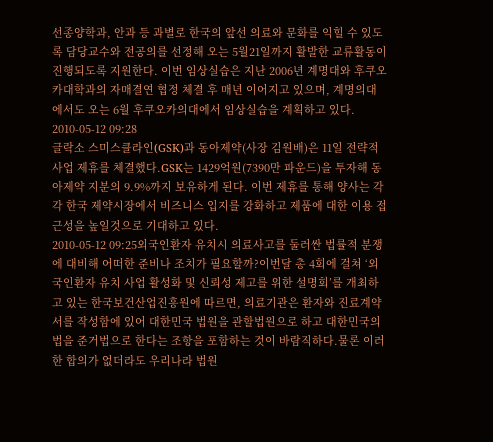선종양학과, 안과 등 과별로 한국의 앞선 의료와 문화를 익힐 수 있도록 담당교수와 전공의를 선정해 오는 5월21일까지 활발한 교류활동이 진행되도록 지원한다. 이번 임상실습은 지난 2006년 계명대와 후쿠오카대학과의 자매결연 협정 체결 후 매년 이어지고 있으며, 계명의대에서도 오는 6월 후쿠오카의대에서 임상실습을 계획하고 있다.
2010-05-12 09:28
글락소 스미스클라인(GSK)과 동아제약(사장 김원배)은 11일 전략적 사업 제휴를 체결했다.GSK는 1429억원(7390만 파운드)을 투자해 동아제약 지분의 9.9%까지 보유하게 된다. 이번 제휴를 통해 양사는 각각 한국 제약시장에서 비즈니스 입지를 강화하고 제품에 대한 이용 접근성을 높일것으로 기대하고 있다.
2010-05-12 09:25외국인환자 유치시 의료사고를 둘러싼 법률적 분쟁에 대비해 어떠한 준비나 조치가 필요할까?이번달 총 4회에 걸쳐 ‘외국인환자 유치 사업 활성화 및 신뢰성 제고를 위한 설명회’를 개최하고 있는 한국보건산업진흥원에 따르면, 의료기관은 환자와 진료계약서를 작성함에 있어 대한민국 법원을 관할법원으로 하고 대한민국의 법을 준거법으로 한다는 조항을 포함하는 것이 바람직하다.물론 이러한 합의가 없더라도 우리나라 법원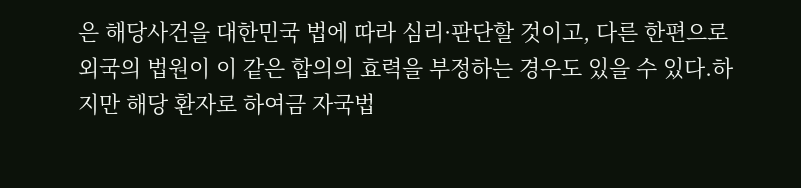은 해당사건을 대한민국 법에 따라 심리·판단할 것이고, 다른 한편으로 외국의 법원이 이 같은 합의의 효력을 부정하는 경우도 있을 수 있다.하지만 해당 환자로 하여금 자국법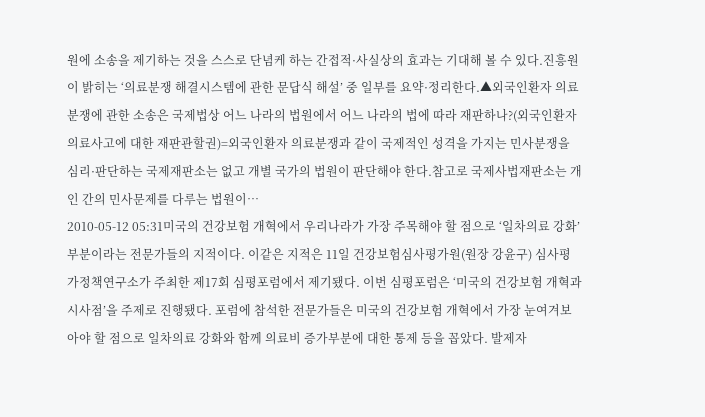원에 소송을 제기하는 것을 스스로 단념케 하는 간접적·사실상의 효과는 기대해 볼 수 있다.진흥원이 밝히는 ‘의료분쟁 해결시스템에 관한 문답식 해설’ 중 일부를 요약·정리한다.▲외국인환자 의료분쟁에 관한 소송은 국제법상 어느 나라의 법원에서 어느 나라의 법에 따라 재판하나?(외국인환자 의료사고에 대한 재판관할권)=외국인환자 의료분쟁과 같이 국제적인 성격을 가지는 민사분쟁을 심리·판단하는 국제재판소는 없고 개별 국가의 법원이 판단해야 한다.참고로 국제사법재판소는 개인 간의 민사문제를 다루는 법원이…
2010-05-12 05:31미국의 건강보험 개혁에서 우리나라가 가장 주목해야 할 점으로 ‘일차의료 강화’부분이라는 전문가들의 지적이다. 이같은 지적은 11일 건강보험심사평가원(원장 강윤구) 심사평가정책연구소가 주최한 제17회 심평포럼에서 제기됐다. 이번 심평포럼은 ‘미국의 건강보험 개혁과 시사점’을 주제로 진행됐다. 포럼에 참석한 전문가들은 미국의 건강보험 개혁에서 가장 눈여겨보아야 할 점으로 일차의료 강화와 함께 의료비 증가부분에 대한 통제 등을 꼽았다. 발제자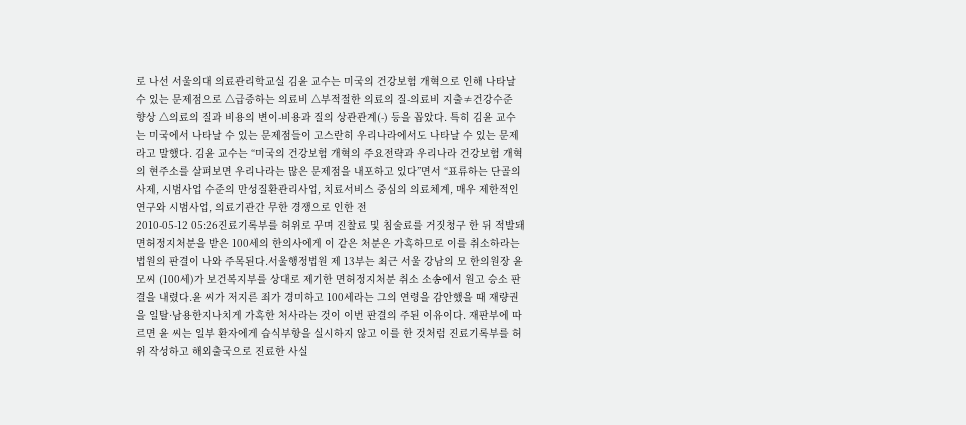로 나선 서울의대 의료관리학교실 김윤 교수는 미국의 건강보험 개혁으로 인해 나타날 수 있는 문제점으로 △급증하는 의료비 △부적절한 의료의 질-의료비 지출≠건강수준 향상 △의료의 질과 비용의 변이-비용과 질의 상관관계(-) 등을 꼽았다. 특히 김윤 교수는 미국에서 나타날 수 있는 문제점들이 고스란히 우리나라에서도 나타날 수 있는 문제라고 말했다. 김윤 교수는 “미국의 건강보험 개혁의 주요전략과 우리나라 건강보험 개혁의 현주소를 살펴보면 우리나라는 많은 문제점을 내포하고 있다”면서 “표류하는 단골의사제, 시범사업 수준의 만성질환관리사업, 치료서비스 중심의 의료체계, 매우 제한적인 연구와 시범사업, 의료기관간 무한 경쟁으로 인한 전
2010-05-12 05:26진료기록부를 허위로 꾸며 진찰료 및 침술료를 거짓청구 한 뒤 적발돼 면허정지처분을 받은 100세의 한의사에게 이 같은 처분은 가혹하므로 이를 취소하라는 법원의 판결이 나와 주목된다.서울행정법원 제 13부는 최근 서울 강남의 모 한의원장 윤 모씨 (100세)가 보건복지부를 상대로 제기한 면허정지처분 취소 소송에서 원고 승소 판결을 내렸다.윤 씨가 저지른 죄가 경미하고 100세라는 그의 연령을 감안했을 때 재량권을 일탈·남용한지나치게 가혹한 처사라는 것이 이번 판결의 주된 이유이다. 재판부에 따르면 윤 씨는 일부 환자에게 습식부항을 실시하지 않고 이를 한 것처럼 진료기록부를 허위 작성하고 해외출국으로 진료한 사실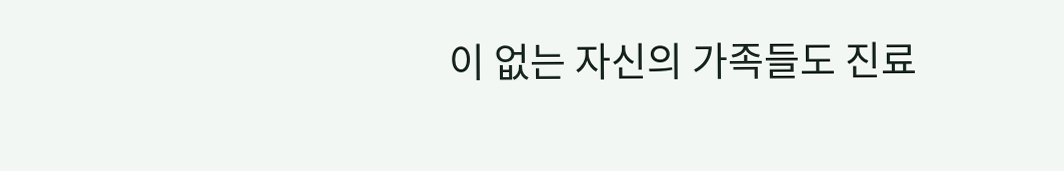이 없는 자신의 가족들도 진료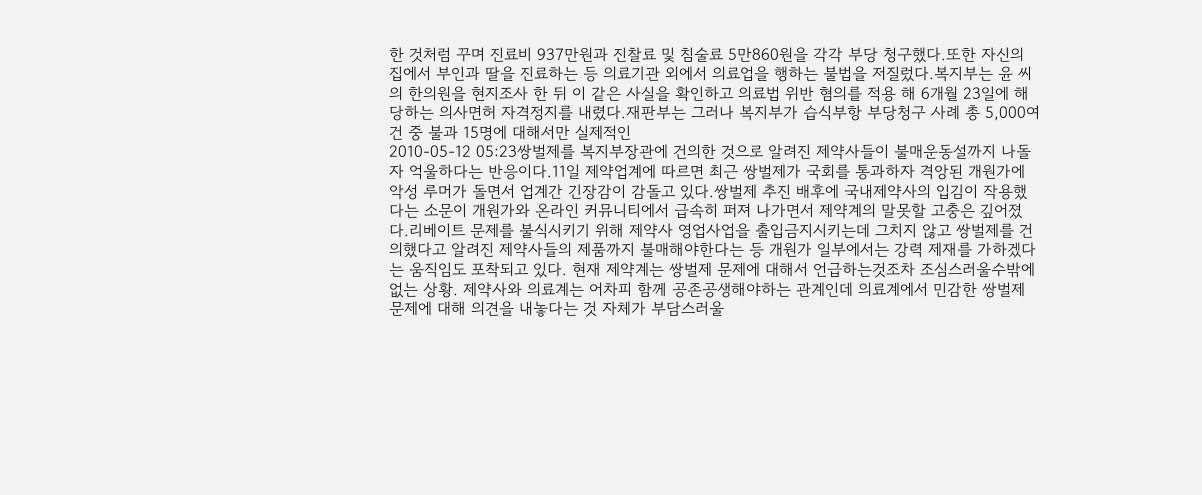한 것처럼 꾸며 진료비 937만원과 진찰료 및 침술료 5만860원을 각각 부당 청구했다.또한 자신의 집에서 부인과 딸을 진료하는 등 의료기관 외에서 의료업을 행하는 불법을 저질렀다.복지부는 윤 씨의 한의원을 현지조사 한 뒤 이 같은 사실을 확인하고 의료법 위반 혐의를 적용 해 6개월 23일에 해당하는 의사면허 자격정지를 내렸다.재판부는 그러나 복지부가 습식부항 부당청구 사례 총 5,000여건 중 불과 15명에 대해서만 실제적인
2010-05-12 05:23쌍벌제를 복지부장관에 건의한 것으로 알려진 제약사들이 불매운동설까지 나돌자 억울하다는 반응이다.11일 제약업계에 따르면 최근 쌍벌제가 국회를 통과하자 격앙된 개원가에 악성 루머가 돌면서 업계간 긴장감이 감돌고 있다.쌍벌제 추진 배후에 국내제약사의 입김이 작용했다는 소문이 개원가와 온라인 커뮤니티에서 급속히 퍼져 나가면서 제약계의 말못할 고충은 깊어졌다.리베이트 문제를 불식시키기 위해 제약사 영업사업을 출입금지시키는데 그치지 않고 쌍벌제를 건의했다고 알려진 제약사들의 제품까지 불매해야한다는 등 개원가 일부에서는 강력 제재를 가하겠다는 움직임도 포착되고 있다. 현재 제약계는 쌍벌제 문제에 대해서 언급하는것조차 조심스러울수밖에 없는 상황. 제약사와 의료계는 어차피 함께 공존공생해야하는 관계인데 의료계에서 민감한 쌍벌제 문제에 대해 의견을 내놓다는 것 자체가 부담스러울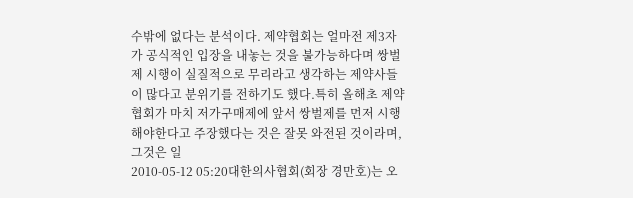수밖에 없다는 분석이다. 제약협회는 얼마전 제3자가 공식적인 입장을 내놓는 것을 불가능하다며 쌍벌제 시행이 실질적으로 무리라고 생각하는 제약사들이 많다고 분위기를 전하기도 했다.특히 올해초 제약협회가 마치 저가구매제에 앞서 쌍벌제를 먼저 시행해야한다고 주장했다는 것은 잘못 와전된 것이라며, 그것은 일
2010-05-12 05:20대한의사협회(회장 경만호)는 오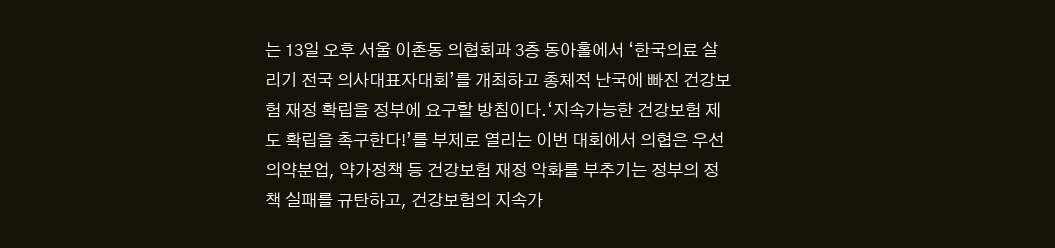는 13일 오후 서울 이촌동 의협회과 3층 동아홀에서 ‘한국의료 살리기 전국 의사대표자대회’를 개최하고 총체적 난국에 빠진 건강보험 재정 확립을 정부에 요구할 방침이다.‘지속가능한 건강보험 제도 확립을 촉구한다!’를 부제로 열리는 이번 대회에서 의협은 우선 의약분업, 약가정책 등 건강보험 재정 악화를 부추기는 정부의 정책 실패를 규탄하고, 건강보험의 지속가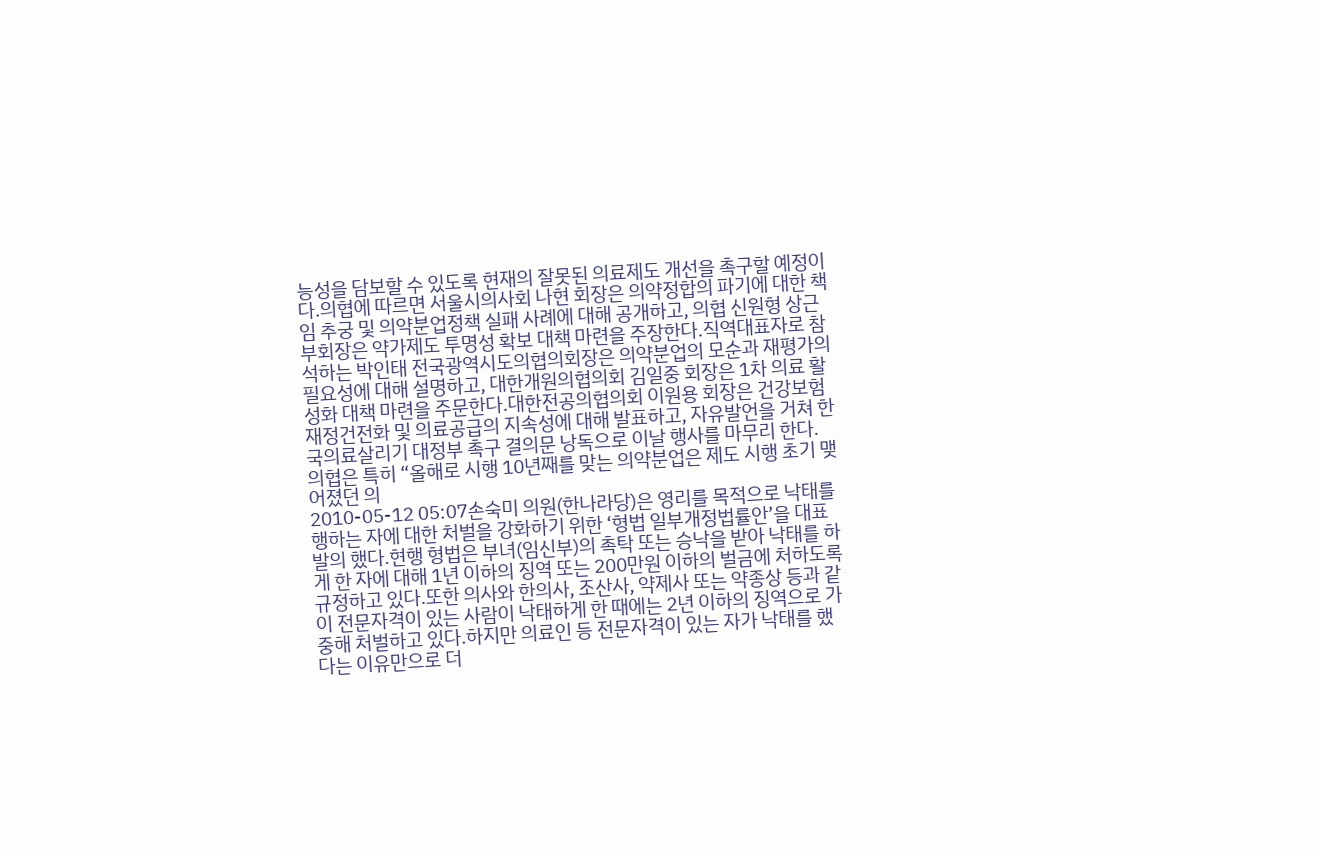능성을 담보할 수 있도록 현재의 잘못된 의료제도 개선을 촉구할 예정이다.의협에 따르면 서울시의사회 나현 회장은 의약정합의 파기에 대한 책임 추궁 및 의약분업정책 실패 사례에 대해 공개하고, 의협 신원형 상근부회장은 약가제도 투명성 확보 대책 마련을 주장한다.직역대표자로 참석하는 박인태 전국광역시도의협의회장은 의약분업의 모순과 재평가의 필요성에 대해 설명하고, 대한개원의협의회 김일중 회장은 1차 의료 활성화 대책 마련을 주문한다.대한전공의협의회 이원용 회장은 건강보험재정건전화 및 의료공급의 지속성에 대해 발표하고, 자유발언을 거쳐 한국의료살리기 대정부 촉구 결의문 낭독으로 이날 행사를 마무리 한다. 의협은 특히 “올해로 시행 10년째를 맞는 의약분업은 제도 시행 초기 맺어졌던 의
2010-05-12 05:07손숙미 의원(한나라당)은 영리를 목적으로 낙태를 행하는 자에 대한 처벌을 강화하기 위한 ‘형법 일부개정법률안’을 대표발의 했다.현행 형법은 부녀(임신부)의 촉탁 또는 승낙을 받아 낙태를 하게 한 자에 대해 1년 이하의 징역 또는 200만원 이하의 벌금에 처하도록 규정하고 있다.또한 의사와 한의사, 조산사, 약제사 또는 약종상 등과 같이 전문자격이 있는 사람이 낙태하게 한 때에는 2년 이하의 징역으로 가중해 처벌하고 있다.하지만 의료인 등 전문자격이 있는 자가 낙태를 했다는 이유만으로 더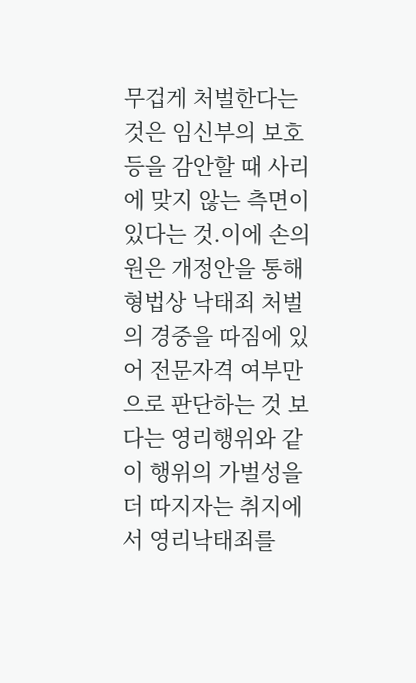무겁게 처벌한다는 것은 임신부의 보호 등을 감안할 때 사리에 맞지 않는 측면이 있다는 것.이에 손의원은 개정안을 통해 형법상 낙태죄 처벌의 경중을 따짐에 있어 전문자격 여부만으로 판단하는 것 보다는 영리행위와 같이 행위의 가벌성을 더 따지자는 취지에서 영리낙태죄를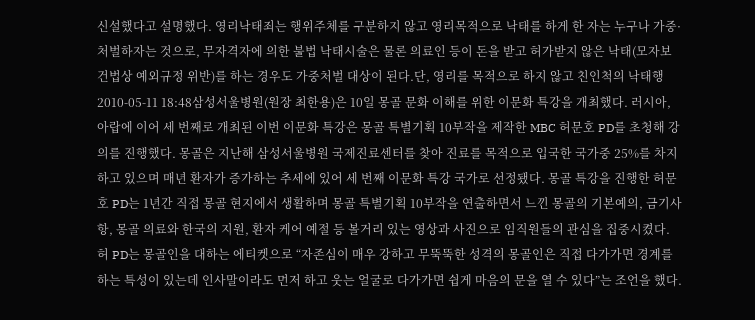신설했다고 설명했다. 영리낙태죄는 행위주체를 구분하지 않고 영리목적으로 낙태를 하게 한 자는 누구나 가중·처벌하자는 것으로, 무자격자에 의한 불법 낙태시술은 물론 의료인 등이 돈을 받고 허가받지 않은 낙태(모자보건법상 예외규정 위반)를 하는 경우도 가중처벌 대상이 된다.단, 영리를 목적으로 하지 않고 친인척의 낙태행
2010-05-11 18:48삼성서울병원(원장 최한용)은 10일 몽골 문화 이해를 위한 이문화 특강을 개최했다. 러시아, 아랍에 이어 세 번째로 개최된 이번 이문화 특강은 몽골 특별기획 10부작을 제작한 MBC 허문호 PD를 초청해 강의를 진행했다. 몽골은 지난해 삼성서울병원 국제진료센터를 찾아 진료를 목적으로 입국한 국가중 25%를 차지하고 있으며 매년 환자가 증가하는 추세에 있어 세 번째 이문화 특강 국가로 선정됐다. 몽골 특강을 진행한 허문호 PD는 1년간 직접 몽골 현지에서 생활하며 몽골 특별기획 10부작을 연출하면서 느낀 몽골의 기본예의, 금기사항, 몽골 의료와 한국의 지원, 환자 케어 예절 등 볼거리 있는 영상과 사진으로 임직원들의 관심을 집중시켰다. 허 PD는 몽골인을 대하는 에티켓으로 “자존심이 매우 강하고 무뚝뚝한 성격의 몽골인은 직접 다가가면 경계를 하는 특성이 있는데 인사말이라도 먼저 하고 웃는 얼굴로 다가가면 쉽게 마음의 문을 열 수 있다”는 조언을 했다.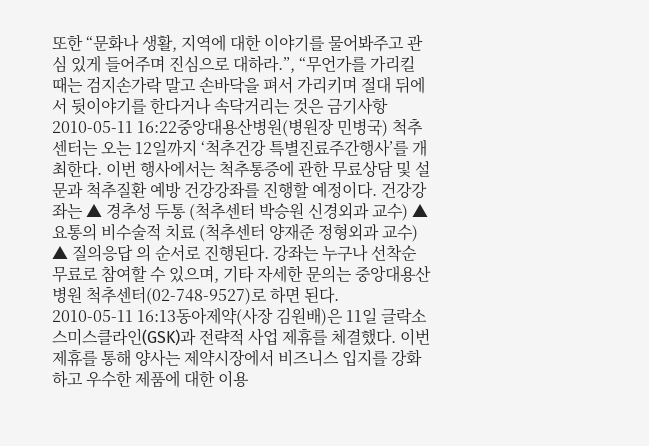또한 “문화나 생활, 지역에 대한 이야기를 물어봐주고 관심 있게 들어주며 진심으로 대하라.”, “무언가를 가리킬 때는 검지손가락 말고 손바닥을 펴서 가리키며 절대 뒤에서 뒷이야기를 한다거나 속닥거리는 것은 금기사항
2010-05-11 16:22중앙대용산병원(병원장 민병국) 척추센터는 오는 12일까지 ‘척추건강 특별진료주간행사’를 개최한다. 이번 행사에서는 척추통증에 관한 무료상담 및 설문과 척추질환 예방 건강강좌를 진행할 예정이다. 건강강좌는 ▲ 경추성 두통 (척추센터 박승원 신경외과 교수) ▲ 요통의 비수술적 치료 (척추센터 양재준 정형외과 교수) ▲ 질의응답 의 순서로 진행된다. 강좌는 누구나 선착순 무료로 참여할 수 있으며, 기타 자세한 문의는 중앙대용산병원 척추센터(02-748-9527)로 하면 된다.
2010-05-11 16:13동아제약(사장 김원배)은 11일 글락소스미스클라인(GSK)과 전략적 사업 제휴를 체결했다. 이번 제휴를 통해 양사는 제약시장에서 비즈니스 입지를 강화하고 우수한 제품에 대한 이용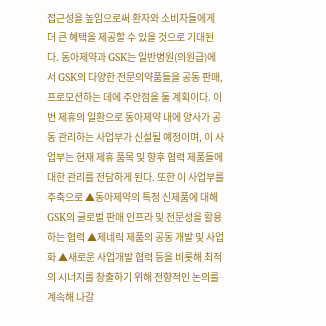접근성을 높임으로써 환자와 소비자들에게 더 큰 혜택을 제공할 수 있을 것으로 기대된다. 동아제약과 GSK는 일반병원(의원급)에서 GSK의 다양한 전문의약품들을 공동 판매, 프로모션하는 데에 주안점을 둘 계획이다. 이번 제휴의 일환으로 동아제약 내에 양사가 공동 관리하는 사업부가 신설될 예정이며, 이 사업부는 현재 제휴 품목 및 향후 협력 제품들에 대한 관리를 전담하게 된다. 또한 이 사업부를 주축으로 ▲동아제약의 특정 신제품에 대해 GSK의 글로벌 판매 인프라 및 전문성을 활용하는 협력 ▲제네릭 제품의 공동 개발 및 사업화 ▲새로운 사업개발 협력 등을 비롯해 최적의 시너지를 창출하기 위해 전향적인 논의를 계속해 나갈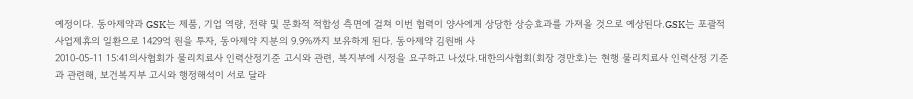예정이다. 동아제약과 GSK는 제품, 기업 역량, 전략 및 문화적 적합성 측면에 걸쳐 이번 협력이 양사에게 상당한 상승효과를 가져올 것으로 예상된다.GSK는 포괄적 사업제휴의 일환으로 1429억 원을 투자, 동아제약 지분의 9.9%까지 보유하게 된다. 동아제약 김원배 사
2010-05-11 15:41의사협회가 물리치료사 인력산정기준 고시와 관련, 복지부에 시정을 요구하고 나섰다.대한의사협회(회장 경만호)는 현행 물리치료사 인력산정 기준과 관련해, 보건복지부 고시와 행정해석이 서로 달라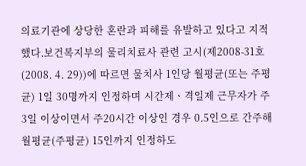의료기관에 상당한 혼란과 피해를 유발하고 있다고 지적했다.보건복지부의 물리치료사 관련 고시(제2008-31호(2008. 4. 29))에 따르면 물치사 1인당 월평균(또는 주평균) 1일 30명까지 인정하며 시간제ㆍ격일제 근무자가 주3일 이상이면서 주20시간 이상인 경우 0.5인으로 간주해 월평균(주평균) 15인까지 인정하도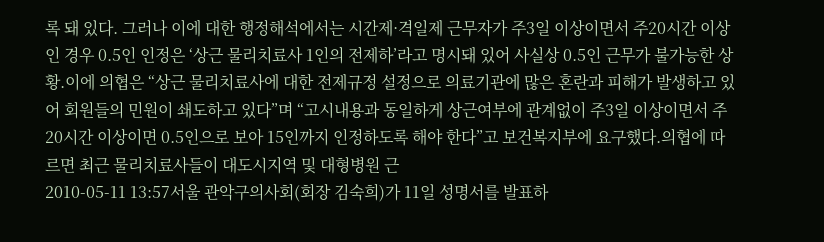록 돼 있다. 그러나 이에 대한 행정해석에서는 시간제·격일제 근무자가 주3일 이상이면서 주20시간 이상인 경우 0.5인 인정은 ‘상근 물리치료사 1인의 전제하’라고 명시돼 있어 사실상 0.5인 근무가 불가능한 상황.이에 의협은 “상근 물리치료사에 대한 전제규정 설정으로 의료기관에 많은 혼란과 피해가 발생하고 있어 회원들의 민원이 쇄도하고 있다”며 “고시내용과 동일하게 상근여부에 관계없이 주3일 이상이면서 주20시간 이상이면 0.5인으로 보아 15인까지 인정하도록 해야 한다”고 보건복지부에 요구했다.의협에 따르면 최근 물리치료사들이 대도시지역 및 대형병원 근
2010-05-11 13:57서울 관악구의사회(회장 김숙희)가 11일 성명서를 발표하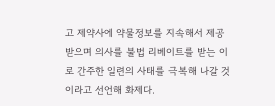고 제약사에 약물정보를 지속해서 제공받으며 의사를 불법 리베이트를 받는 이로 간주한 일련의 사태를 극복해 나갈 것이라고 선언해 화제다.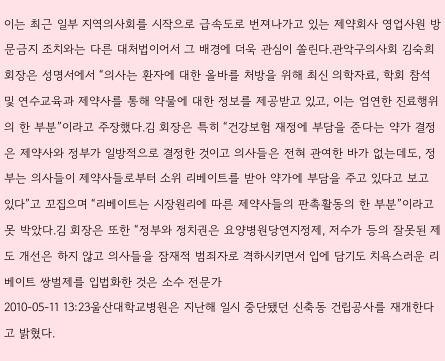이는 최근 일부 지역의사회를 시작으로 급속도로 번져나가고 있는 제약회사 영업사원 방문금지 조치와는 다른 대처법이어서 그 배경에 더욱 관심이 쏠린다.관악구의사회 김숙희 회장은 성명서에서 “의사는 환자에 대한 올바를 처방을 위해 최신 의학자료, 학회 참석 및 연수교육과 제약사를 통해 약물에 대한 정보를 제공받고 있고, 이는 엄연한 진료행위의 한 부분”이라고 주장했다.김 회장은 특히 “건강보험 재정에 부담을 준다는 약가 결정은 제약사와 정부가 일방적으로 결정한 것이고 의사들은 전혀 관여한 바가 없는데도, 정부는 의사들이 제약사들로부터 소위 리베이트를 받아 약가에 부담을 주고 있다고 보고 있다”고 꼬집으며 “리베이트는 시장원리에 따른 제약사들의 판촉활동의 한 부분”이라고 못 박았다.김 회장은 또한 “정부와 정치권은 요양병원당연지정제, 저수가 등의 잘못된 제도 개선은 하지 않고 의사들을 잠재적 범죄자로 격하시키면서 입에 담기도 치욕스러운 리베이트 쌍벌제를 입법화한 것은 소수 전문가
2010-05-11 13:23울산대학교병원은 지난해 일시 중단됐던 신축동 건립공사를 재개한다고 밝혔다.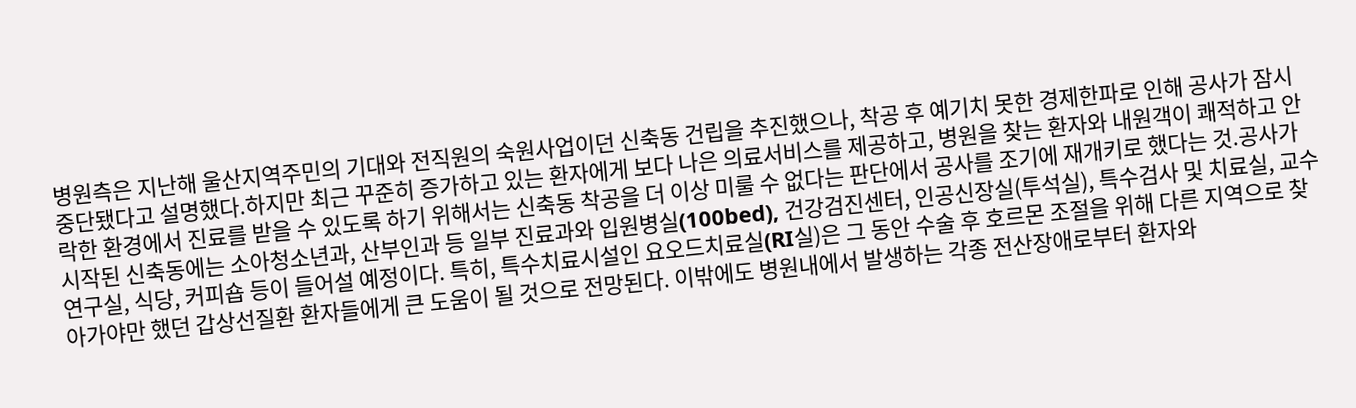병원측은 지난해 울산지역주민의 기대와 전직원의 숙원사업이던 신축동 건립을 추진했으나, 착공 후 예기치 못한 경제한파로 인해 공사가 잠시 중단됐다고 설명했다.하지만 최근 꾸준히 증가하고 있는 환자에게 보다 나은 의료서비스를 제공하고, 병원을 찾는 환자와 내원객이 쾌적하고 안락한 환경에서 진료를 받을 수 있도록 하기 위해서는 신축동 착공을 더 이상 미룰 수 없다는 판단에서 공사를 조기에 재개키로 했다는 것.공사가 시작된 신축동에는 소아청소년과, 산부인과 등 일부 진료과와 입원병실(100bed), 건강검진센터, 인공신장실(투석실), 특수검사 및 치료실, 교수연구실, 식당, 커피숍 등이 들어설 예정이다. 특히, 특수치료시설인 요오드치료실(RI실)은 그 동안 수술 후 호르몬 조절을 위해 다른 지역으로 찾아가야만 했던 갑상선질환 환자들에게 큰 도움이 될 것으로 전망된다. 이밖에도 병원내에서 발생하는 각종 전산장애로부터 환자와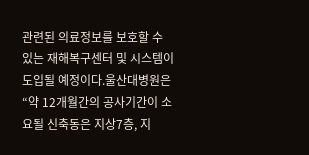관련된 의료정보를 보호할 수 있는 재해복구센터 및 시스템이 도입될 예정이다.울산대병원은 “약 12개월간의 공사기간이 소요될 신축동은 지상7층, 지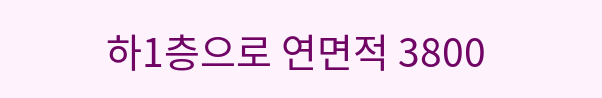하1층으로 연면적 3800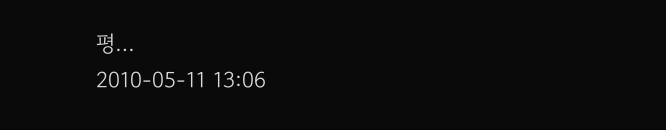평…
2010-05-11 13:06